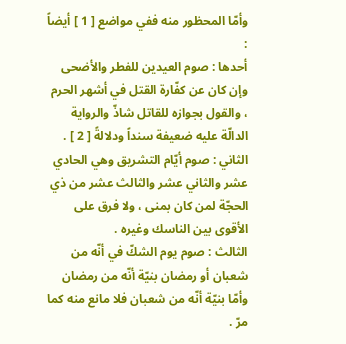وأمّا المحظور منه ففي مواضع [ 1 ] أيضاً :
أحدها : صوم العيدين للفطر والأضحى وإن كان عن كفّارة القتل في أشهر الحرم ، والقول بجوازه للقاتل شاذّ والرواية الدالّة عليه ضعيفة سنداً ودلالةً [ 2 ] .
الثاني : صوم أيّام التشريق وهي الحادي عشر والثاني عشر والثالث عشر من ذي الحجّة لمن كان بمنى ، ولا فرق على الأقوى بين الناسك وغيره .
الثالث : صوم يوم الشكّ في أنّه من شعبان أو رمضان بنيّة أنّه من رمضان وأمّا بنيّة أنّه من شعبان فلا مانع منه كما مرّ .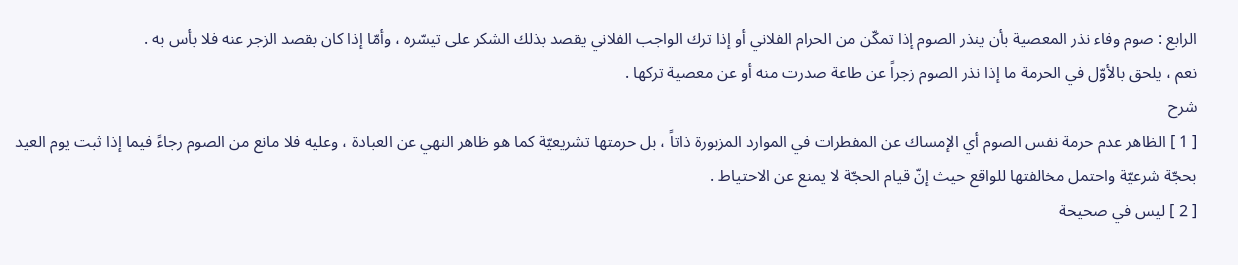الرابع : صوم وفاء نذر المعصية بأن ينذر الصوم إذا تمكّن من الحرام الفلاني أو إذا ترك الواجب الفلاني يقصد بذلك الشكر على تيسّره ، وأمّا إذا كان بقصد الزجر عنه فلا بأس به .
نعم ، يلحق بالأوّل في الحرمة ما إذا نذر الصوم زجراً عن طاعة صدرت منه أو عن معصية تركها .
شرح
[ 1 ] الظاهر عدم حرمة نفس الصوم أي الإمساك عن المفطرات في الموارد المزبورة ذاتاً ، بل حرمتها تشريعيّة كما هو ظاهر النهي عن العبادة ، وعليه فلا مانع من الصوم رجاءً فيما إذا ثبت يوم العيد بحجّة شرعيّة واحتمل مخالفتها للواقع حيث إنّ قيام الحجّة لا يمنع عن الاحتياط .
[ 2 ] ليس في صحيحة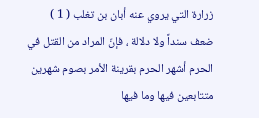زرارة التي يروي عنه أبان بن تغلب ( 1 ) ضعف سنداً ولا دلالة ، فإنّ المراد من القتل في الحرم أشهر الحرم بقرينة الأمر بصوم شهرين متتابعين فيها وما فيها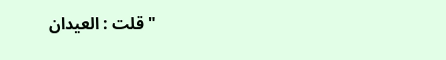" قلت : العيدان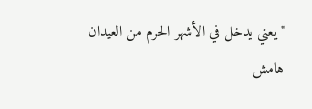" يعني يدخل في الأشهر الحرم من العيدان
هامش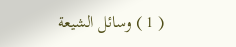( 1 ) وسائل الشيعة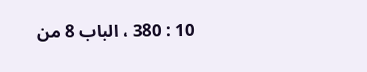10 : 380 ، الباب 8 من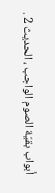أبواب بقيّة الصوم الواجب ، الحديث 2 .